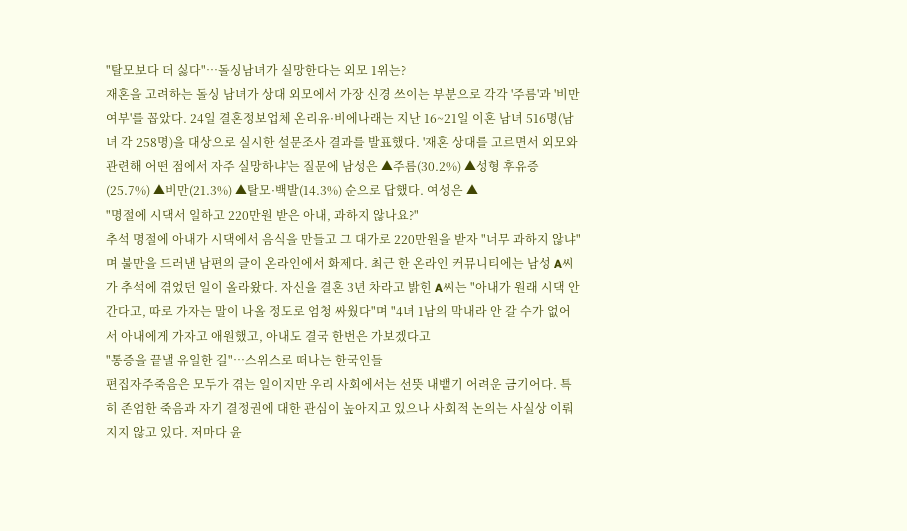"탈모보다 더 싫다"…돌싱남녀가 실망한다는 외모 1위는?
재혼을 고려하는 돌싱 남녀가 상대 외모에서 가장 신경 쓰이는 부분으로 각각 '주름'과 '비만 여부'를 꼽았다. 24일 결혼정보업체 온리유·비에나래는 지난 16~21일 이혼 남녀 516명(남녀 각 258명)을 대상으로 실시한 설문조사 결과를 발표했다. '재혼 상대를 고르면서 외모와 관련해 어떤 점에서 자주 실망하냐'는 질문에 남성은 ▲주름(30.2%) ▲성형 후유증(25.7%) ▲비만(21.3%) ▲탈모·백발(14.3%) 순으로 답했다. 여성은 ▲
"명절에 시댁서 일하고 220만원 받은 아내, 과하지 않나요?"
추석 명절에 아내가 시댁에서 음식을 만들고 그 대가로 220만원을 받자 "너무 과하지 않냐"며 불만을 드러낸 남편의 글이 온라인에서 화제다. 최근 한 온라인 커뮤니티에는 남성 A씨가 추석에 겪었던 일이 올라왔다. 자신을 결혼 3년 차라고 밝힌 A씨는 "아내가 원래 시댁 안 간다고, 따로 가자는 말이 나올 정도로 엄청 싸웠다"며 "4녀 1남의 막내라 안 갈 수가 없어서 아내에게 가자고 애원했고, 아내도 결국 한번은 가보겠다고
"통증을 끝낼 유일한 길"…스위스로 떠나는 한국인들
편집자주죽음은 모두가 겪는 일이지만 우리 사회에서는 선뜻 내뱉기 어려운 금기어다. 특히 존엄한 죽음과 자기 결정권에 대한 관심이 높아지고 있으나 사회적 논의는 사실상 이뤄지지 않고 있다. 저마다 윤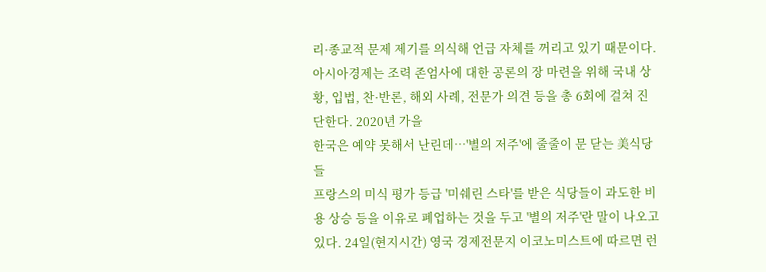리·종교적 문제 제기를 의식해 언급 자체를 꺼리고 있기 때문이다. 아시아경제는 조력 존엄사에 대한 공론의 장 마련을 위해 국내 상황, 입법, 찬·반론, 해외 사례, 전문가 의견 등을 총 6회에 걸쳐 진단한다. 2020년 가을
한국은 예약 못해서 난린데…'별의 저주'에 줄줄이 문 닫는 美식당들
프랑스의 미식 평가 등급 '미쉐린 스타'를 받은 식당들이 과도한 비용 상승 등을 이유로 폐업하는 것을 두고 '별의 저주'란 말이 나오고 있다. 24일(현지시간) 영국 경제전문지 이코노미스트에 따르면 런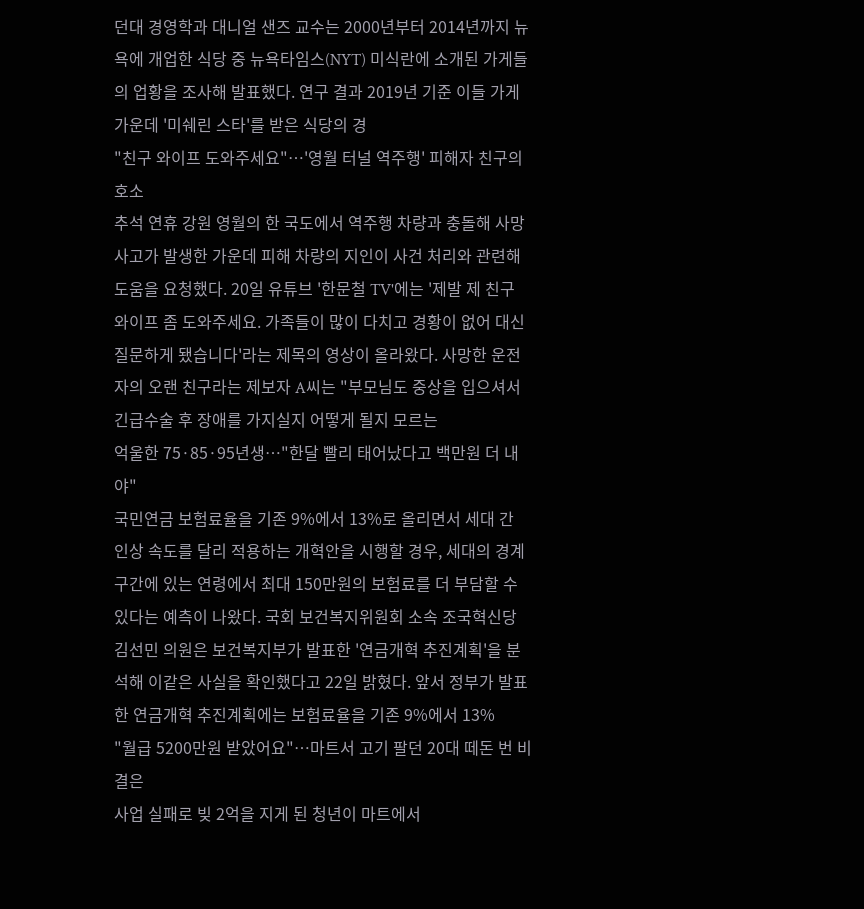던대 경영학과 대니얼 샌즈 교수는 2000년부터 2014년까지 뉴욕에 개업한 식당 중 뉴욕타임스(NYT) 미식란에 소개된 가게들의 업황을 조사해 발표했다. 연구 결과 2019년 기준 이들 가게 가운데 '미쉐린 스타'를 받은 식당의 경
"친구 와이프 도와주세요"…'영월 터널 역주행' 피해자 친구의 호소
추석 연휴 강원 영월의 한 국도에서 역주행 차량과 충돌해 사망 사고가 발생한 가운데 피해 차량의 지인이 사건 처리와 관련해 도움을 요청했다. 20일 유튜브 '한문철 TV'에는 '제발 제 친구 와이프 좀 도와주세요. 가족들이 많이 다치고 경황이 없어 대신 질문하게 됐습니다'라는 제목의 영상이 올라왔다. 사망한 운전자의 오랜 친구라는 제보자 A씨는 "부모님도 중상을 입으셔서 긴급수술 후 장애를 가지실지 어떻게 될지 모르는
억울한 75·85·95년생…"한달 빨리 태어났다고 백만원 더 내야"
국민연금 보험료율을 기존 9%에서 13%로 올리면서 세대 간 인상 속도를 달리 적용하는 개혁안을 시행할 경우, 세대의 경계 구간에 있는 연령에서 최대 150만원의 보험료를 더 부담할 수 있다는 예측이 나왔다. 국회 보건복지위원회 소속 조국혁신당 김선민 의원은 보건복지부가 발표한 '연금개혁 추진계획'을 분석해 이같은 사실을 확인했다고 22일 밝혔다. 앞서 정부가 발표한 연금개혁 추진계획에는 보험료율을 기존 9%에서 13%
"월급 5200만원 받았어요"…마트서 고기 팔던 20대 떼돈 번 비결은
사업 실패로 빚 2억을 지게 된 청년이 마트에서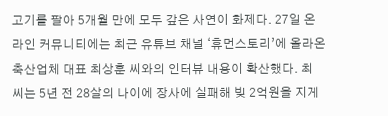고기를 팔아 5개월 만에 모두 갚은 사연이 화제다. 27일 온라인 커뮤니티에는 최근 유튜브 채널 ‘휴먼스토리’에 올라온 축산업체 대표 최상훈 씨와의 인터뷰 내용이 확산했다. 최 씨는 5년 전 28살의 나이에 장사에 실패해 빚 2억원을 지게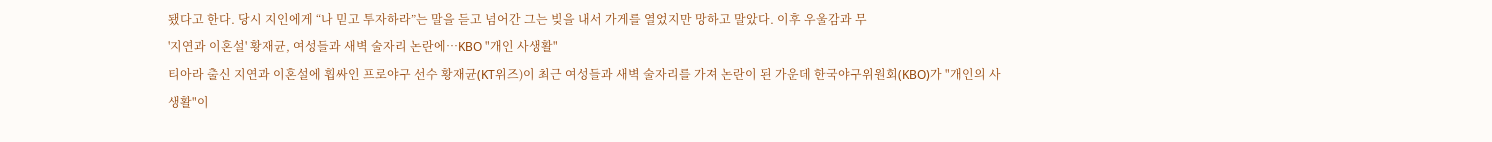됐다고 한다. 당시 지인에게 “나 믿고 투자하라”는 말을 듣고 넘어간 그는 빚을 내서 가게를 열었지만 망하고 말았다. 이후 우울감과 무
'지연과 이혼설' 황재균, 여성들과 새벽 술자리 논란에…KBO "개인 사생활"
티아라 출신 지연과 이혼설에 휩싸인 프로야구 선수 황재균(KT위즈)이 최근 여성들과 새벽 술자리를 가져 논란이 된 가운데 한국야구위원회(KBO)가 "개인의 사생활"이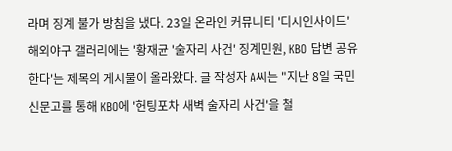라며 징계 불가 방침을 냈다. 23일 온라인 커뮤니티 '디시인사이드' 해외야구 갤러리에는 '황재균 '술자리 사건' 징계민원, KBO 답변 공유한다'는 제목의 게시물이 올라왔다. 글 작성자 A씨는 "지난 8일 국민신문고를 통해 KBO에 '헌팅포차 새벽 술자리 사건'을 철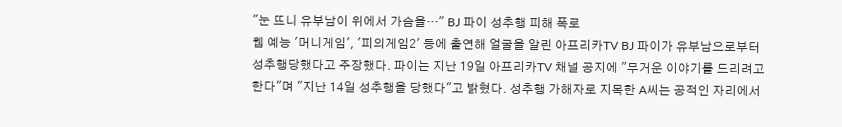"눈 뜨니 유부남이 위에서 가슴을…" BJ 파이 성추행 피해 폭로
웹 예능 '머니게임', '피의게임2' 등에 출연해 얼굴을 알린 아프리카TV BJ 파이가 유부남으로부터 성추행당했다고 주장했다. 파이는 지난 19일 아프리카TV 채널 공지에 "무거운 이야기를 드리려고 한다"며 "지난 14일 성추행을 당했다"고 밝혔다. 성추행 가해자로 지목한 A씨는 공적인 자리에서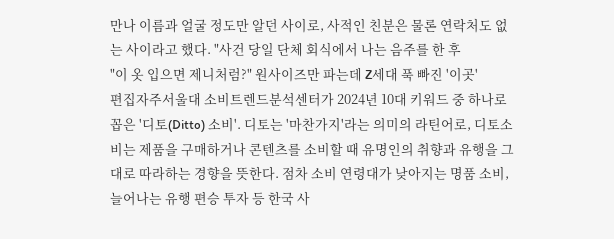만나 이름과 얼굴 정도만 알던 사이로, 사적인 친분은 물론 연락처도 없는 사이라고 했다. "사건 당일 단체 회식에서 나는 음주를 한 후
"이 옷 입으면 제니처럼?" 원사이즈만 파는데 Z세대 푹 빠진 '이곳'
편집자주서울대 소비트렌드분석센터가 2024년 10대 키워드 중 하나로 꼽은 '디토(Ditto) 소비'. 디토는 '마찬가지'라는 의미의 라틴어로, 디토소비는 제품을 구매하거나 콘텐츠를 소비할 때 유명인의 취향과 유행을 그대로 따라하는 경향을 뜻한다. 점차 소비 연령대가 낮아지는 명품 소비, 늘어나는 유행 편승 투자 등 한국 사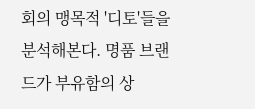회의 맹목적 '디토'들을 분석해본다. 명품 브랜드가 부유함의 상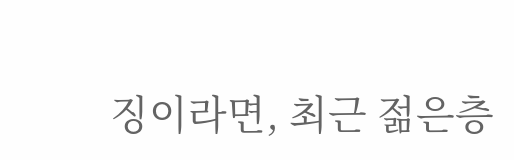징이라면, 최근 젊은층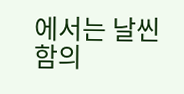에서는 날씬함의